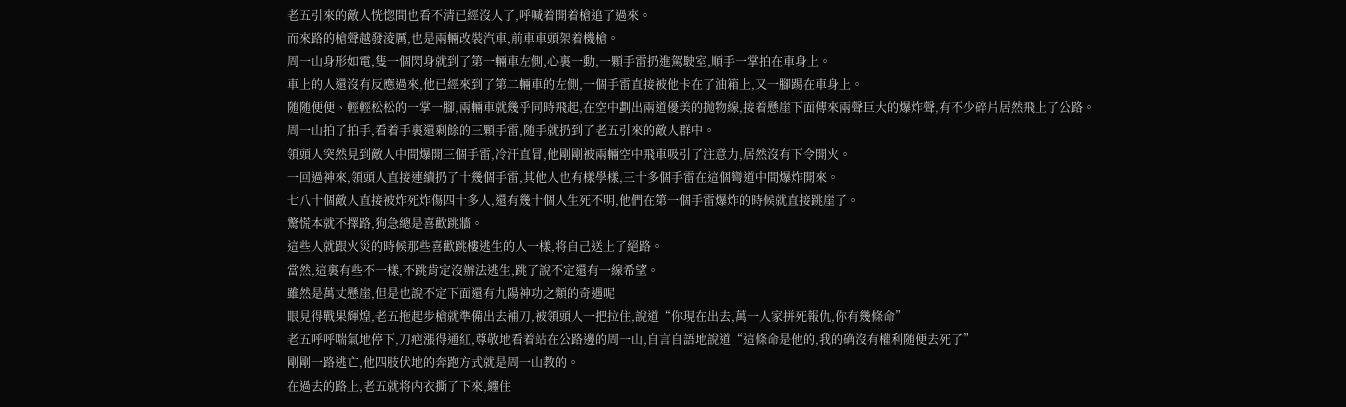老五引來的敵人恍惚間也看不清已經沒人了,呼喊着開着槍追了過來。
而來路的槍聲越發淩厲,也是兩輛改裝汽車,前車車頭架着機槍。
周一山身形如電,隻一個閃身就到了第一輛車左側,心裏一動,一顆手雷扔進駕駛室,順手一掌拍在車身上。
車上的人還沒有反應過來,他已經來到了第二輛車的左側,一個手雷直接被他卡在了油箱上,又一腳踢在車身上。
随随便便、輕輕松松的一掌一腳,兩輛車就幾乎同時飛起,在空中劃出兩道優美的抛物線,接着懸崖下面傳來兩聲巨大的爆炸聲,有不少碎片居然飛上了公路。
周一山拍了拍手,看着手裏還剩餘的三顆手雷,随手就扔到了老五引來的敵人群中。
領頭人突然見到敵人中間爆開三個手雷,冷汗直冒,他剛剛被兩輛空中飛車吸引了注意力,居然沒有下令開火。
一回過神來,領頭人直接連續扔了十幾個手雷,其他人也有樣學樣,三十多個手雷在這個彎道中間爆炸開來。
七八十個敵人直接被炸死炸傷四十多人,還有幾十個人生死不明,他們在第一個手雷爆炸的時候就直接跳崖了。
驚慌本就不擇路,狗急總是喜歡跳牆。
這些人就跟火災的時候那些喜歡跳樓逃生的人一樣,将自己送上了絕路。
當然,這裏有些不一樣,不跳肯定沒辦法逃生,跳了說不定還有一線希望。
雖然是萬丈懸崖,但是也說不定下面還有九陽神功之類的奇遇呢
眼見得戰果輝煌,老五拖起步槍就準備出去補刀,被領頭人一把拉住,說道“你現在出去,萬一人家拼死報仇,你有幾條命”
老五呼呼喘氣地停下,刀疤漲得通紅,尊敬地看着站在公路邊的周一山,自言自語地說道“這條命是他的,我的确沒有權利随便去死了”
剛剛一路逃亡,他四肢伏地的奔跑方式就是周一山教的。
在過去的路上,老五就将内衣撕了下來,纏住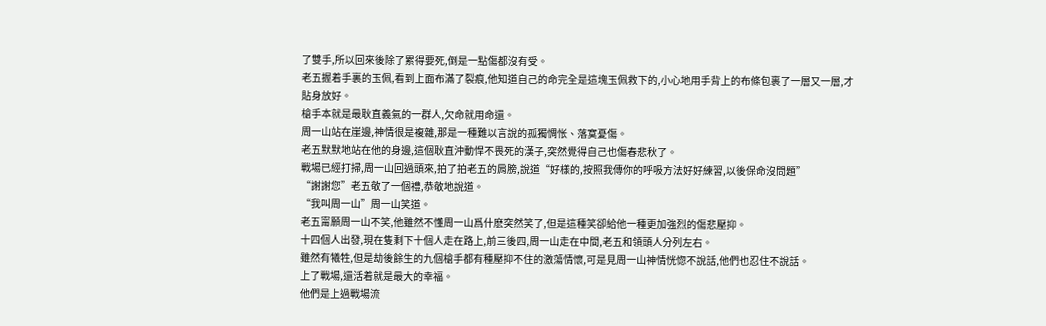了雙手,所以回來後除了累得要死,倒是一點傷都沒有受。
老五握着手裏的玉佩,看到上面布滿了裂痕,他知道自己的命完全是這塊玉佩救下的,小心地用手背上的布條包裹了一層又一層,才貼身放好。
槍手本就是最耿直義氣的一群人,欠命就用命還。
周一山站在崖邊,神情很是複雜,那是一種難以言說的孤獨惆怅、落寞憂傷。
老五默默地站在他的身邊,這個耿直沖動悍不畏死的漢子,突然覺得自己也傷春悲秋了。
戰場已經打掃,周一山回過頭來,拍了拍老五的肩膀,說道“好樣的,按照我傳你的呼吸方法好好練習,以後保命沒問題”
“謝謝您”老五敬了一個禮,恭敬地說道。
“我叫周一山”周一山笑道。
老五甯願周一山不笑,他雖然不懂周一山爲什麽突然笑了,但是這種笑卻給他一種更加強烈的傷悲壓抑。
十四個人出發,現在隻剩下十個人走在路上,前三後四,周一山走在中間,老五和領頭人分列左右。
雖然有犧牲,但是劫後餘生的九個槍手都有種壓抑不住的激蕩情懷,可是見周一山神情恍惚不說話,他們也忍住不說話。
上了戰場,還活着就是最大的幸福。
他們是上過戰場流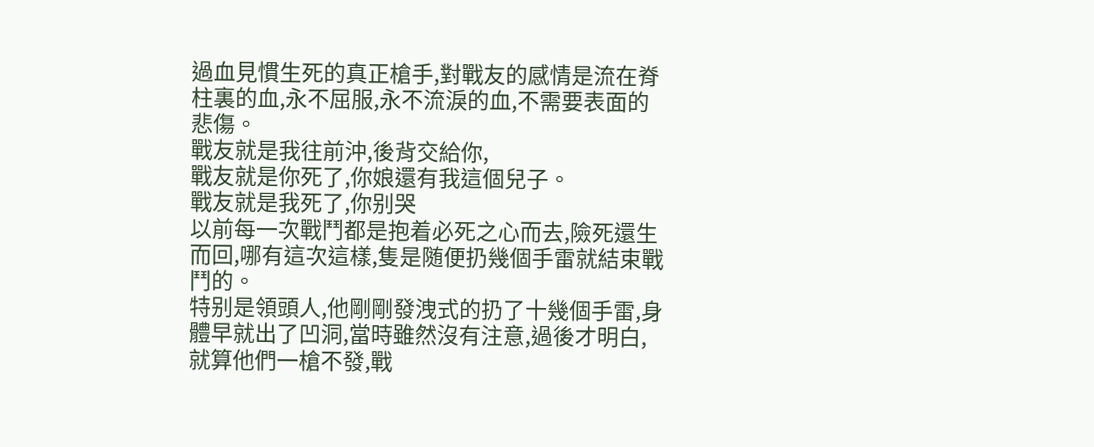過血見慣生死的真正槍手,對戰友的感情是流在脊柱裏的血,永不屈服,永不流淚的血,不需要表面的悲傷。
戰友就是我往前沖,後背交給你,
戰友就是你死了,你娘還有我這個兒子。
戰友就是我死了,你别哭
以前每一次戰鬥都是抱着必死之心而去,險死還生而回,哪有這次這樣,隻是随便扔幾個手雷就結束戰鬥的。
特别是領頭人,他剛剛發洩式的扔了十幾個手雷,身體早就出了凹洞,當時雖然沒有注意,過後才明白,就算他們一槍不發,戰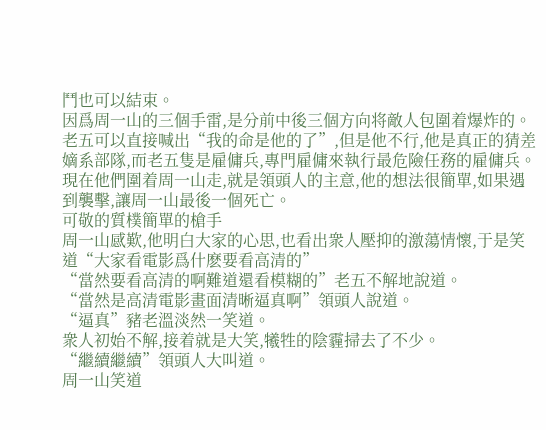鬥也可以結束。
因爲周一山的三個手雷,是分前中後三個方向将敵人包圍着爆炸的。
老五可以直接喊出“我的命是他的了”,但是他不行,他是真正的猜差嫡系部隊,而老五隻是雇傭兵,專門雇傭來執行最危險任務的雇傭兵。
現在他們圍着周一山走,就是領頭人的主意,他的想法很簡單,如果遇到襲擊,讓周一山最後一個死亡。
可敬的質樸簡單的槍手
周一山感歎,他明白大家的心思,也看出衆人壓抑的激蕩情懷,于是笑道“大家看電影爲什麽要看高清的”
“當然要看高清的啊難道還看模糊的”老五不解地說道。
“當然是高清電影畫面清晰逼真啊”領頭人說道。
“逼真”豬老溫淡然一笑道。
衆人初始不解,接着就是大笑,犧牲的陰霾掃去了不少。
“繼續繼續”領頭人大叫道。
周一山笑道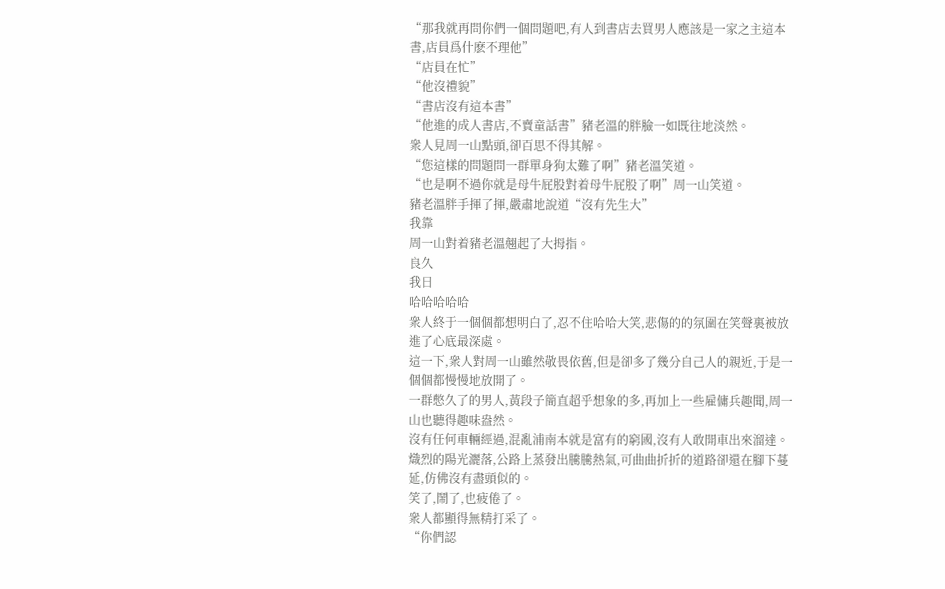“那我就再問你們一個問題吧,有人到書店去買男人應該是一家之主這本書,店員爲什麽不理他”
“店員在忙”
“他沒禮貌”
“書店沒有這本書”
“他進的成人書店,不賣童話書”豬老溫的胖臉一如既往地淡然。
衆人見周一山點頭,卻百思不得其解。
“您這樣的問題問一群單身狗太難了啊”豬老溫笑道。
“也是啊不過你就是母牛屁股對着母牛屁股了啊”周一山笑道。
豬老溫胖手揮了揮,嚴肅地說道“沒有先生大”
我靠
周一山對着豬老溫翹起了大拇指。
良久
我日
哈哈哈哈哈
衆人終于一個個都想明白了,忍不住哈哈大笑,悲傷的的氛圍在笑聲裏被放進了心底最深處。
這一下,衆人對周一山雖然敬畏依舊,但是卻多了幾分自己人的親近,于是一個個都慢慢地放開了。
一群憋久了的男人,黃段子簡直超乎想象的多,再加上一些雇傭兵趣聞,周一山也聽得趣味盎然。
沒有任何車輛經過,混亂浦南本就是富有的窮國,沒有人敢開車出來溜達。
熾烈的陽光灑落,公路上蒸發出騰騰熱氣,可曲曲折折的道路卻還在腳下蔓延,仿佛沒有盡頭似的。
笑了,鬧了,也疲倦了。
衆人都顯得無精打采了。
“你們認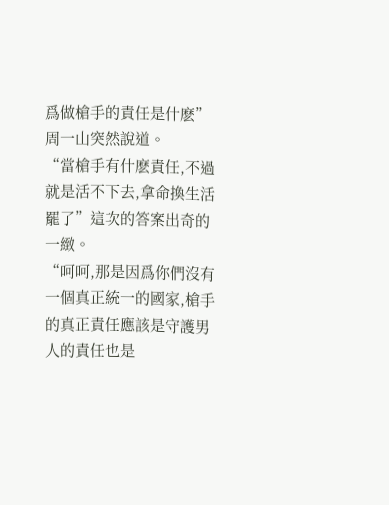爲做槍手的責任是什麽”周一山突然說道。
“當槍手有什麽責任,不過就是活不下去,拿命換生活罷了”這次的答案出奇的一緻。
“呵呵,那是因爲你們沒有一個真正統一的國家,槍手的真正責任應該是守護男人的責任也是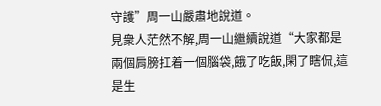守護”周一山嚴肅地說道。
見衆人茫然不解,周一山繼續說道“大家都是兩個肩膀扛着一個腦袋,餓了吃飯,閑了瞎侃,這是生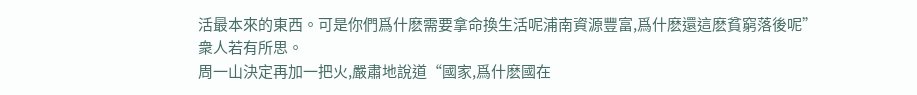活最本來的東西。可是你們爲什麽需要拿命換生活呢浦南資源豐富,爲什麽還這麽貧窮落後呢”
衆人若有所思。
周一山決定再加一把火,嚴肅地說道“國家,爲什麽國在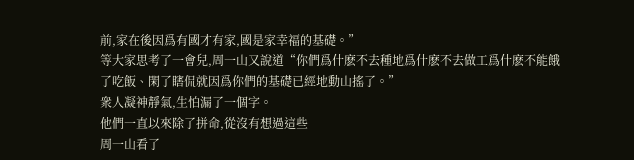前,家在後因爲有國才有家,國是家幸福的基礎。”
等大家思考了一會兒,周一山又說道“你們爲什麽不去種地爲什麽不去做工爲什麽不能餓了吃飯、閑了瞎侃就因爲你們的基礎已經地動山搖了。”
衆人凝神靜氣,生怕漏了一個字。
他們一直以來除了拼命,從沒有想過這些
周一山看了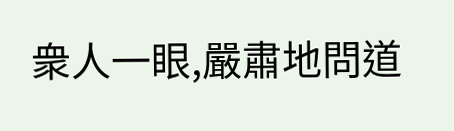衆人一眼,嚴肅地問道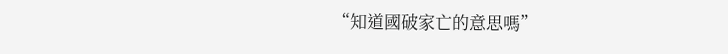“知道國破家亡的意思嗎”